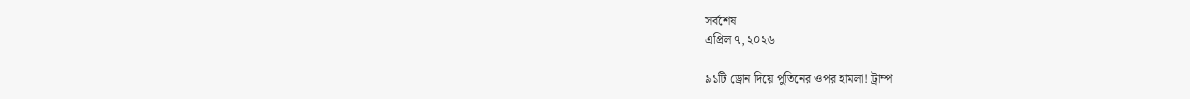সর্বশেষ
এপ্রিল ৭, ২০২৬

৯১টি ড্রোন দিয়ে পুতিনের ওপর হামলা! ট্রাম্প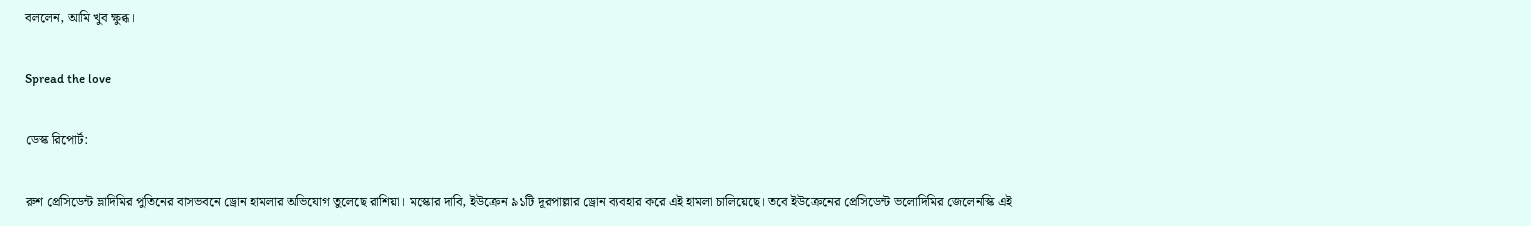বললেন, আমি খুব ক্ষুব্ধ।

Spread the love

ডেস্ক রিপোর্ট:

রুশ প্রেসিডেন্ট ভ্লাদিমির পুতিনের বাসভবনে ড্রোন হামলার অভিযোগ তুলেছে রাশিয়া। মস্কোর দাবি, ইউক্রেন ৯১টি দূরপাল্লার ড্রোন ব্যবহার করে এই হামলা চালিয়েছে। তবে ইউক্রেনের প্রেসিডেন্ট ভলোদিমির জেলেনস্কি এই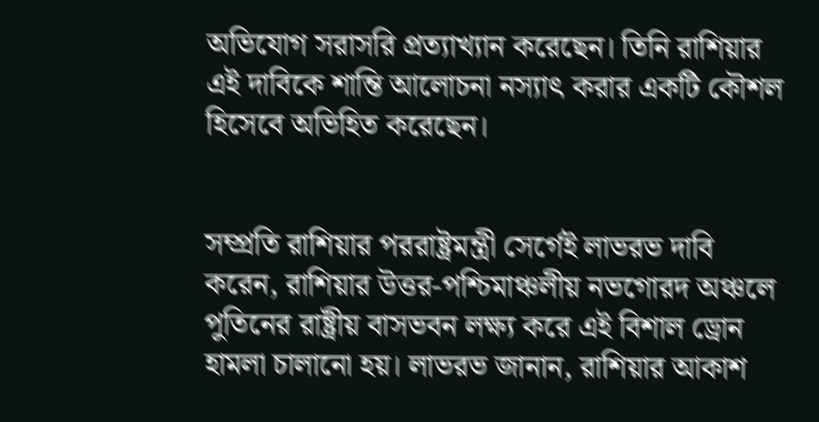অভিযোগ সরাসরি প্রত্যাখ্যান করেছেন। তিনি রাশিয়ার এই দাবিকে শান্তি আলোচনা নস্যাৎ করার একটি কৌশল হিসেবে অভিহিত করেছেন।


সম্প্রতি রাশিয়ার পররাষ্ট্রমন্ত্রী সের্গেই লাভরভ দাবি করেন, রাশিয়ার উত্তর-পশ্চিমাঞ্চলীয় নভগোরদ অঞ্চলে পুতিনের রাষ্ট্রীয় বাসভবন লক্ষ্য করে এই বিশাল ড্রোন হামলা চালানো হয়। লাভরভ জানান, রাশিয়ার আকাশ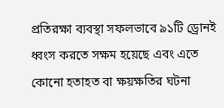প্রতিরক্ষা ব্যবস্থা সফলভাবে ৯১টি ড্রোনই ধ্বংস করতে সক্ষম হয়েছে এবং এতে কোনো হতাহত বা ক্ষয়ক্ষতির ঘটনা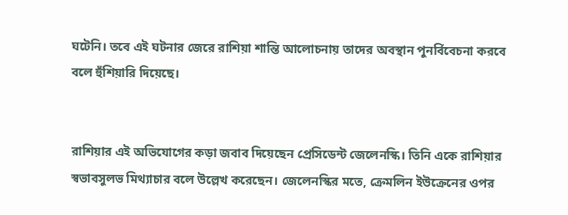ঘটেনি। তবে এই ঘটনার জেরে রাশিয়া শান্তি আলোচনায় তাদের অবস্থান পুনর্বিবেচনা করবে বলে হুঁশিয়ারি দিয়েছে।


রাশিয়ার এই অভিযোগের কড়া জবাব দিয়েছেন প্রেসিডেন্ট জেলেনস্কি। তিনি একে রাশিয়ার স্বভাবসুলভ মিথ্যাচার বলে উল্লেখ করেছেন। জেলেনস্কির মতে, ক্রেমলিন ইউক্রেনের ওপর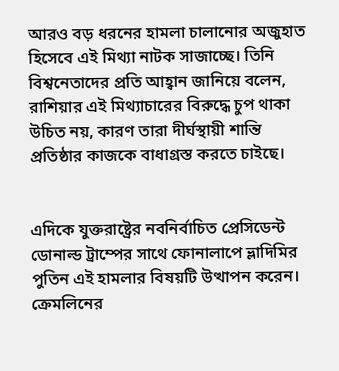আরও বড় ধরনের হামলা চালানোর অজুহাত হিসেবে এই মিথ্যা নাটক সাজাচ্ছে। তিনি বিশ্বনেতাদের প্রতি আহ্বান জানিয়ে বলেন, রাশিয়ার এই মিথ্যাচারের বিরুদ্ধে চুপ থাকা উচিত নয়, কারণ তারা দীর্ঘস্থায়ী শান্তি প্রতিষ্ঠার কাজকে বাধাগ্রস্ত করতে চাইছে।


এদিকে যুক্তরাষ্ট্রের নবনির্বাচিত প্রেসিডেন্ট ডোনাল্ড ট্রাম্পের সাথে ফোনালাপে ভ্লাদিমির পুতিন এই হামলার বিষয়টি উত্থাপন করেন। ক্রেমলিনের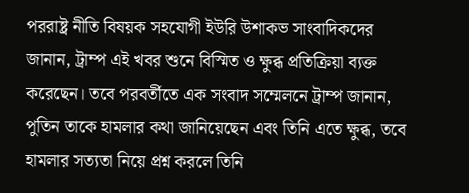পররাষ্ট্র নীতি বিষয়ক সহযোগী ইউরি উশাকভ সাংবাদিকদের জানান, ট্রাম্প এই খবর শুনে বিস্মিত ও ক্ষুব্ধ প্রতিক্রিয়া ব্যক্ত করেছেন। তবে পরবর্তীতে এক সংবাদ সম্মেলনে ট্রাম্প জানান, পুতিন তাকে হামলার কথা জানিয়েছেন এবং তিনি এতে ক্ষুব্ধ, তবে হামলার সত্যতা নিয়ে প্রশ্ন করলে তিনি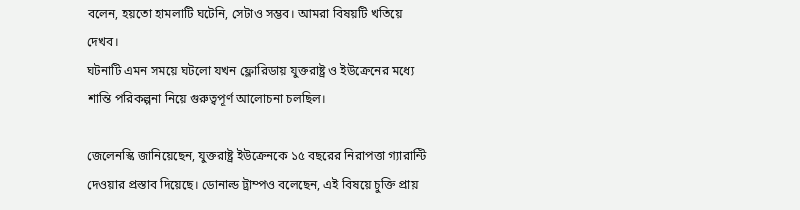বলেন, হয়তো হামলাটি ঘটেনি, সেটাও সম্ভব। আমরা বিষয়টি খতিয়ে দেখব।
ঘটনাটি এমন সময়ে ঘটলো যখন ফ্লোরিডায় যুক্তরাষ্ট্র ও ইউক্রেনের মধ্যে শান্তি পরিকল্পনা নিয়ে গুরুত্বপূর্ণ আলোচনা চলছিল।

জেলেনস্কি জানিয়েছেন, যুক্তরাষ্ট্র ইউক্রেনকে ১৫ বছরের নিরাপত্তা গ্যারান্টি দেওয়ার প্রস্তাব দিয়েছে। ডোনাল্ড ট্রাম্পও বলেছেন, এই বিষয়ে চুক্তি প্রায়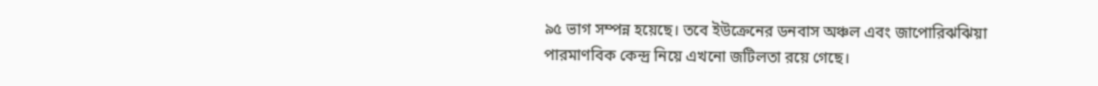৯৫ ভাগ সম্পন্ন হয়েছে। তবে ইউক্রেনের ডনবাস অঞ্চল এবং জাপোরিঝঝিয়া পারমাণবিক কেন্দ্র নিয়ে এখনো জটিলতা রয়ে গেছে।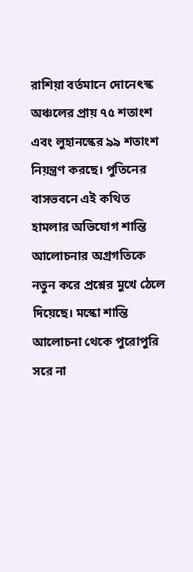রাশিয়া বর্তমানে দোনেৎস্ক অঞ্চলের প্রায় ৭৫ শতাংশ এবং লুহানস্কের ৯৯ শতাংশ নিয়ন্ত্রণ করছে। পুতিনের বাসভবনে এই কথিত হামলার অভিযোগ শান্তি আলোচনার অগ্রগতিকে নতুন করে প্রশ্নের মুখে ঠেলে দিয়েছে। মস্কো শান্তি আলোচনা থেকে পুরোপুরি সরে না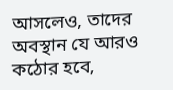আসলেও, তাদের অবস্থান যে আরও কঠোর হবে,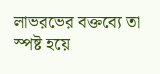লাভরভের বক্তব্যে তা স্পষ্ট হয়ে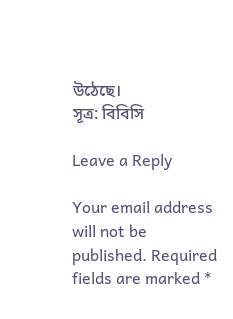উঠেছে।
সূত্র: বিবিসি

Leave a Reply

Your email address will not be published. Required fields are marked *